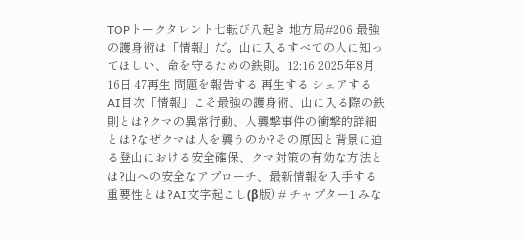TOPトークタレント七転び八起き 地方局#206 最強の護身術は「情報」だ。山に入るすべての人に知ってほしい、命を守るための鉄則。12:16 2025年8月16日 47再生 問題を報告する 再生する シェアする AI目次「情報」こそ最強の護身術、山に入る際の鉄則とは?クマの異常行動、人襲撃事件の衝撃的詳細とは?なぜクマは人を襲うのか?その原因と背景に迫る登山における安全確保、クマ対策の有効な方法とは?山への安全なアプローチ、最新情報を入手する重要性とは?AI文字起こし(β版) # チャプター1 みな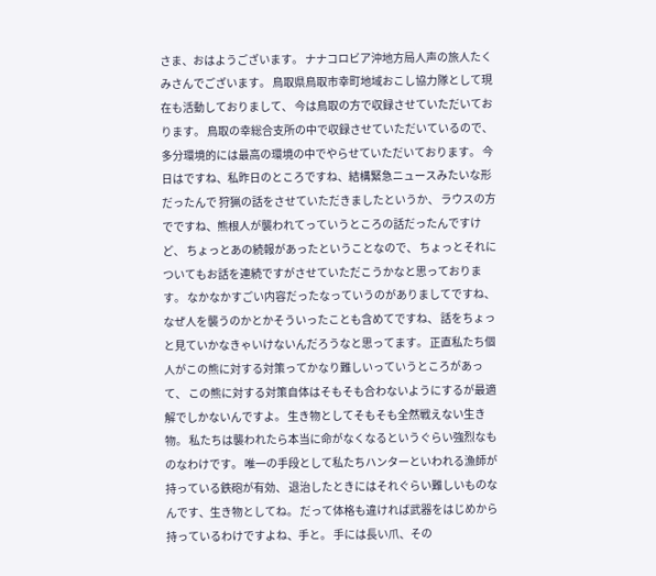さま、おはようございます。 ナナコロビア沖地方局人声の旅人たくみさんでございます。 鳥取県鳥取市幸町地域おこし協力隊として現在も活動しておりまして、 今は鳥取の方で収録させていただいております。 鳥取の幸総合支所の中で収録させていただいているので、 多分環境的には最高の環境の中でやらせていただいております。 今日はですね、私昨日のところですね、結構緊急ニュースみたいな形だったんで 狩猟の話をさせていただきましたというか、 ラウスの方でですね、熊根人が襲われてっていうところの話だったんですけど、 ちょっとあの続報があったということなので、 ちょっとそれについてもお話を連続ですがさせていただこうかなと思っております。 なかなかすごい内容だったなっていうのがありましてですね、 なぜ人を襲うのかとかそういったことも含めてですね、 話をちょっと見ていかなきゃいけないんだろうなと思ってます。 正直私たち個人がこの熊に対する対策ってかなり難しいっていうところがあって、 この熊に対する対策自体はそもそも合わないようにするが最適解でしかないんですよ。 生き物としてそもそも全然戦えない生き物。 私たちは襲われたら本当に命がなくなるというぐらい強烈なものなわけです。 唯一の手段として私たちハンターといわれる漁師が持っている鉄砲が有効、 退治したときにはそれぐらい難しいものなんです、生き物としてね。 だって体格も違ければ武器をはじめから持っているわけですよね、手と。 手には長い爪、その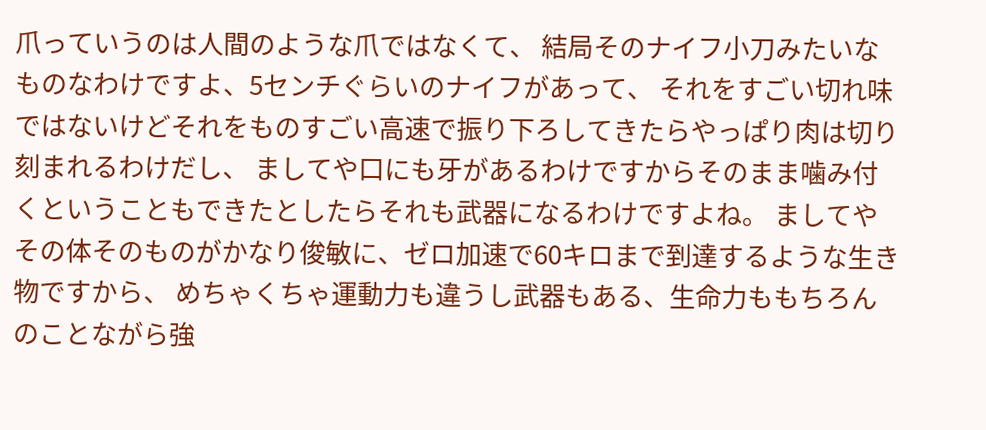爪っていうのは人間のような爪ではなくて、 結局そのナイフ小刀みたいなものなわけですよ、5センチぐらいのナイフがあって、 それをすごい切れ味ではないけどそれをものすごい高速で振り下ろしてきたらやっぱり肉は切り刻まれるわけだし、 ましてや口にも牙があるわけですからそのまま噛み付くということもできたとしたらそれも武器になるわけですよね。 ましてやその体そのものがかなり俊敏に、ゼロ加速で60キロまで到達するような生き物ですから、 めちゃくちゃ運動力も違うし武器もある、生命力ももちろんのことながら強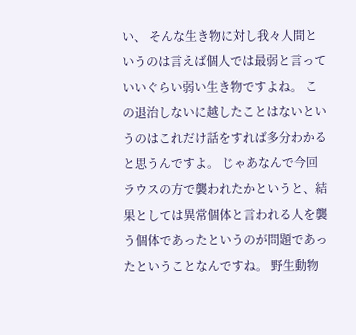い、 そんな生き物に対し我々人間というのは言えば個人では最弱と言っていいぐらい弱い生き物ですよね。 この退治しないに越したことはないというのはこれだけ話をすれば多分わかると思うんですよ。 じゃあなんで今回ラウスの方で襲われたかというと、結果としては異常個体と言われる人を襲う個体であったというのが問題であったということなんですね。 野生動物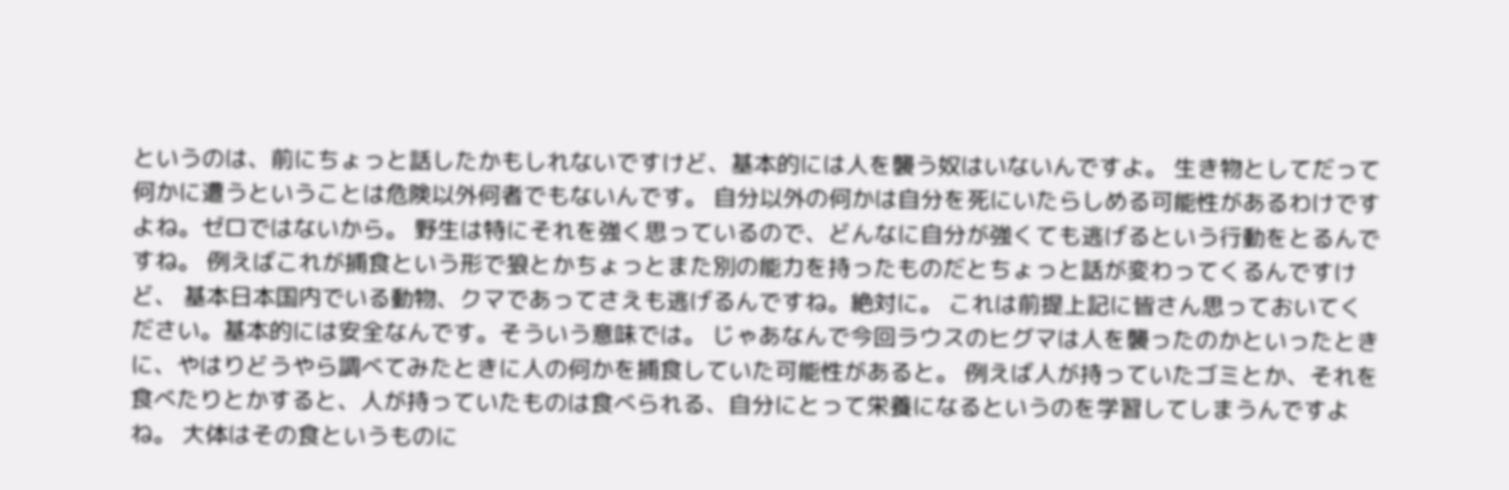というのは、前にちょっと話したかもしれないですけど、基本的には人を襲う奴はいないんですよ。 生き物としてだって何かに遭うということは危険以外何者でもないんです。 自分以外の何かは自分を死にいたらしめる可能性があるわけですよね。ゼロではないから。 野生は特にそれを強く思っているので、どんなに自分が強くても逃げるという行動をとるんですね。 例えばこれが捕食という形で狼とかちょっとまた別の能力を持ったものだとちょっと話が変わってくるんですけど、 基本日本国内でいる動物、クマであってさえも逃げるんですね。絶対に。 これは前提上記に皆さん思っておいてください。基本的には安全なんです。そういう意味では。 じゃあなんで今回ラウスのヒグマは人を襲ったのかといったときに、やはりどうやら調べてみたときに人の何かを捕食していた可能性があると。 例えば人が持っていたゴミとか、それを食べたりとかすると、人が持っていたものは食べられる、自分にとって栄養になるというのを学習してしまうんですよね。 大体はその食というものに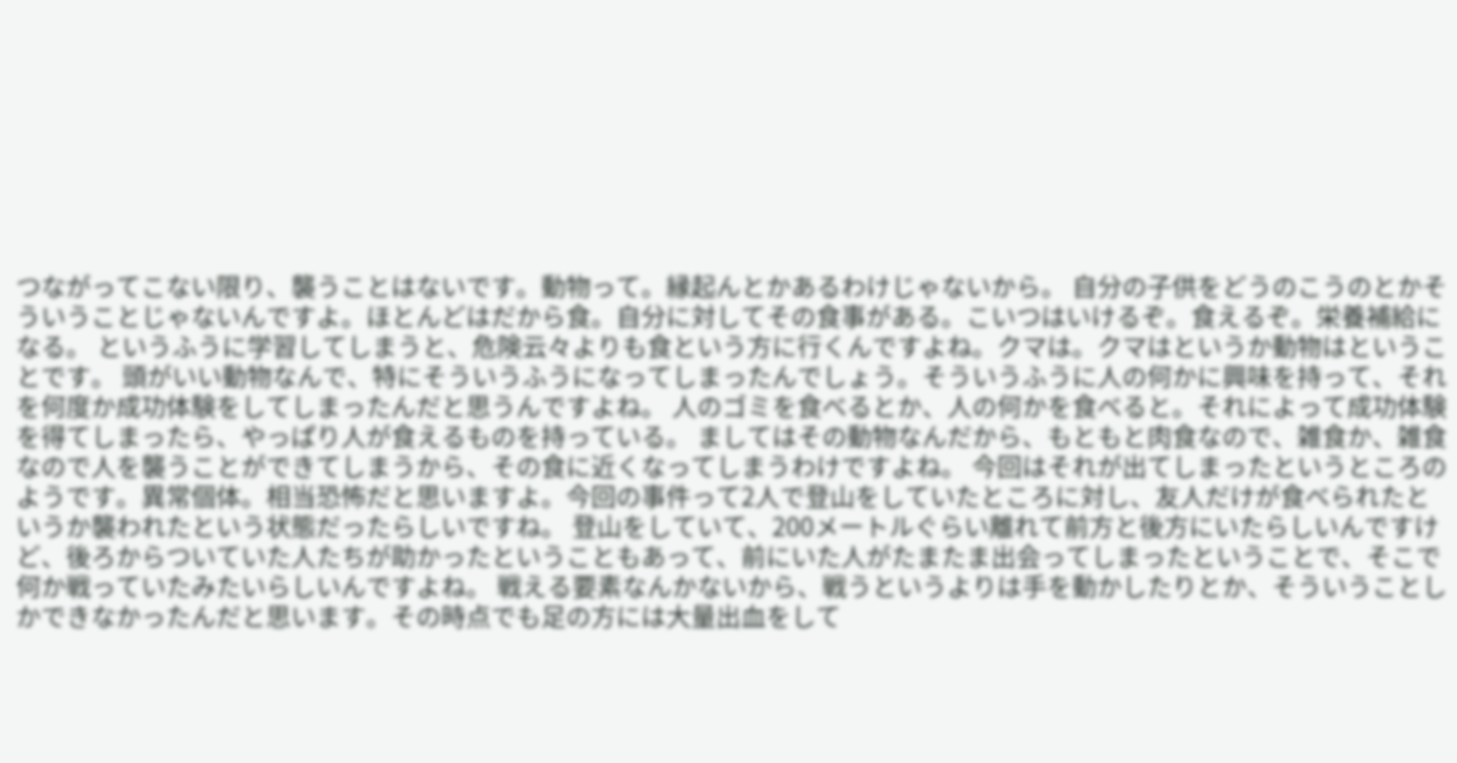つながってこない限り、襲うことはないです。動物って。縁起んとかあるわけじゃないから。 自分の子供をどうのこうのとかそういうことじゃないんですよ。ほとんどはだから食。自分に対してその食事がある。こいつはいけるぞ。食えるぞ。栄養補給になる。 というふうに学習してしまうと、危険云々よりも食という方に行くんですよね。クマは。クマはというか動物はということです。 頭がいい動物なんで、特にそういうふうになってしまったんでしょう。そういうふうに人の何かに興味を持って、それを何度か成功体験をしてしまったんだと思うんですよね。 人のゴミを食べるとか、人の何かを食べると。それによって成功体験を得てしまったら、やっぱり人が食えるものを持っている。 ましてはその動物なんだから、もともと肉食なので、雑食か、雑食なので人を襲うことができてしまうから、その食に近くなってしまうわけですよね。 今回はそれが出てしまったというところのようです。異常個体。相当恐怖だと思いますよ。今回の事件って2人で登山をしていたところに対し、友人だけが食べられたというか襲われたという状態だったらしいですね。 登山をしていて、200メートルぐらい離れて前方と後方にいたらしいんですけど、後ろからついていた人たちが助かったということもあって、前にいた人がたまたま出会ってしまったということで、そこで何か戦っていたみたいらしいんですよね。 戦える要素なんかないから、戦うというよりは手を動かしたりとか、そういうことしかできなかったんだと思います。その時点でも足の方には大量出血をして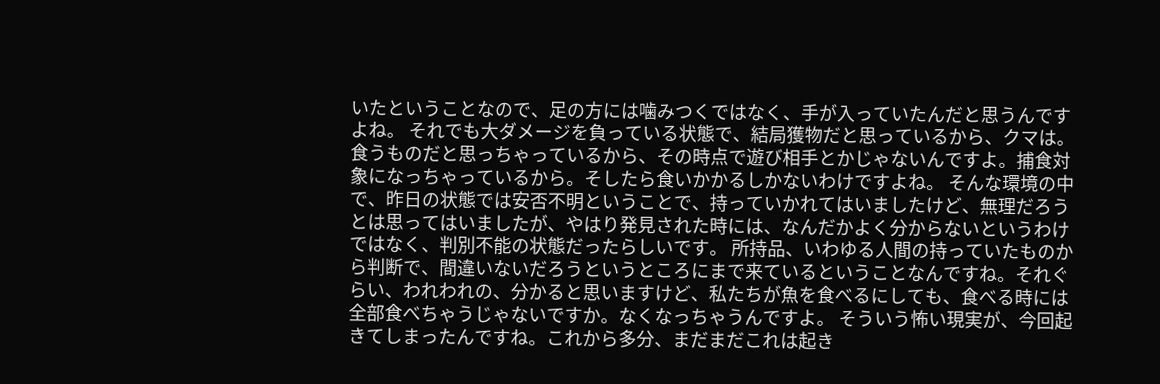いたということなので、足の方には噛みつくではなく、手が入っていたんだと思うんですよね。 それでも大ダメージを負っている状態で、結局獲物だと思っているから、クマは。食うものだと思っちゃっているから、その時点で遊び相手とかじゃないんですよ。捕食対象になっちゃっているから。そしたら食いかかるしかないわけですよね。 そんな環境の中で、昨日の状態では安否不明ということで、持っていかれてはいましたけど、無理だろうとは思ってはいましたが、やはり発見された時には、なんだかよく分からないというわけではなく、判別不能の状態だったらしいです。 所持品、いわゆる人間の持っていたものから判断で、間違いないだろうというところにまで来ているということなんですね。それぐらい、われわれの、分かると思いますけど、私たちが魚を食べるにしても、食べる時には全部食べちゃうじゃないですか。なくなっちゃうんですよ。 そういう怖い現実が、今回起きてしまったんですね。これから多分、まだまだこれは起き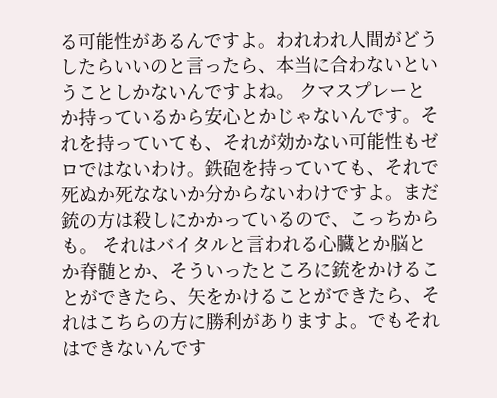る可能性があるんですよ。われわれ人間がどうしたらいいのと言ったら、本当に合わないということしかないんですよね。 クマスプレーとか持っているから安心とかじゃないんです。それを持っていても、それが効かない可能性もゼロではないわけ。鉄砲を持っていても、それで死ぬか死なないか分からないわけですよ。まだ銃の方は殺しにかかっているので、こっちからも。 それはバイタルと言われる心臓とか脳とか脊髄とか、そういったところに銃をかけることができたら、矢をかけることができたら、それはこちらの方に勝利がありますよ。でもそれはできないんです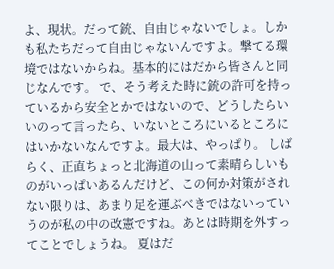よ、現状。だって銃、自由じゃないでしょ。しかも私たちだって自由じゃないんですよ。撃てる環境ではないからね。基本的にはだから皆さんと同じなんです。 で、そう考えた時に銃の許可を持っているから安全とかではないので、どうしたらいいのって言ったら、いないところにいるところにはいかないなんですよ。最大は、やっぱり。 しばらく、正直ちょっと北海道の山って素晴らしいものがいっぱいあるんだけど、この何か対策がされない限りは、あまり足を運ぶべきではないっていうのが私の中の改憲ですね。あとは時期を外すってことでしょうね。 夏はだ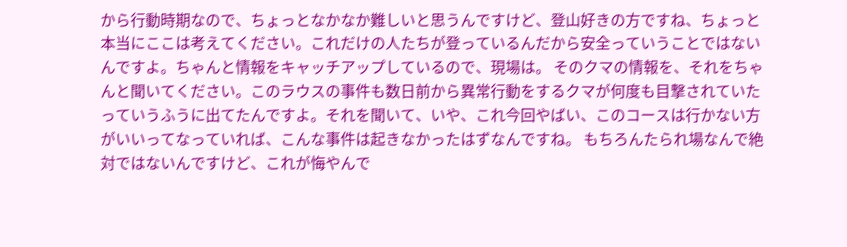から行動時期なので、ちょっとなかなか難しいと思うんですけど、登山好きの方ですね、ちょっと本当にここは考えてください。これだけの人たちが登っているんだから安全っていうことではないんですよ。ちゃんと情報をキャッチアップしているので、現場は。 そのクマの情報を、それをちゃんと聞いてください。このラウスの事件も数日前から異常行動をするクマが何度も目撃されていたっていうふうに出てたんですよ。それを聞いて、いや、これ今回やばい、このコースは行かない方がいいってなっていれば、こんな事件は起きなかったはずなんですね。 もちろんたられ場なんで絶対ではないんですけど、これが悔やんで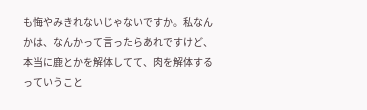も悔やみきれないじゃないですか。私なんかは、なんかって言ったらあれですけど、本当に鹿とかを解体してて、肉を解体するっていうこと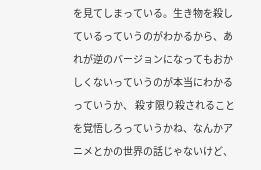を見てしまっている。生き物を殺しているっていうのがわかるから、あれが逆のバージョンになってもおかしくないっていうのが本当にわかるっていうか、 殺す限り殺されることを覚悟しろっていうかね、なんかアニメとかの世界の話じゃないけど、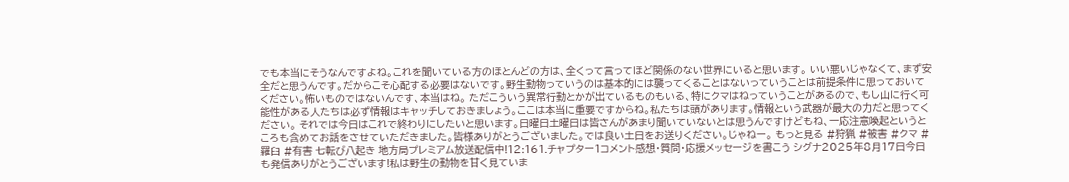でも本当にそうなんですよね。これを聞いている方のほとんどの方は、全くって言ってほど関係のない世界にいると思います。 いい悪いじゃなくて、まず安全だと思うんです。だからこそ心配する必要はないです。野生動物っていうのは基本的には襲ってくることはないっていうことは前提条件に思っておいてください。怖いものではないんです、本当はね。 ただこういう異常行動とかが出ているものもいる、特にクマはねっていうことがあるので、もし山に行く可能性がある人たちは必ず情報はキャッチしておきましょう。ここは本当に重要ですからね。私たちは頭があります。情報という武器が最大の力だと思ってください。 それでは今日はこれで終わりにしたいと思います。日曜日土曜日は皆さんがあまり聞いていないとは思うんですけどもね、一応注意喚起というところも含めてお話をさせていただきました。皆様ありがとうございました。では良い土日をお送りください。じゃねー。 もっと見る #狩猟 #被害 #クマ #羅臼 #有害 七転び八起き 地方局プレミアム放送配信中!12:161.チャプター1コメント感想・質問・応援メッセージを書こう シグナ2025年8月17日今日も発信ありがとうございます!私は野生の動物を甘く見ていま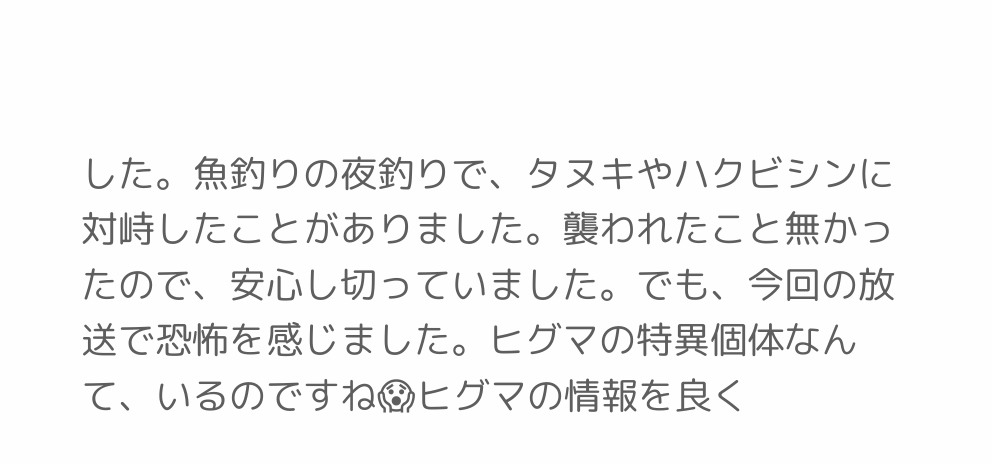した。魚釣りの夜釣りで、タヌキやハクビシンに対峙したことがありました。襲われたこと無かったので、安心し切っていました。でも、今回の放送で恐怖を感じました。ヒグマの特異個体なんて、いるのですね😱ヒグマの情報を良く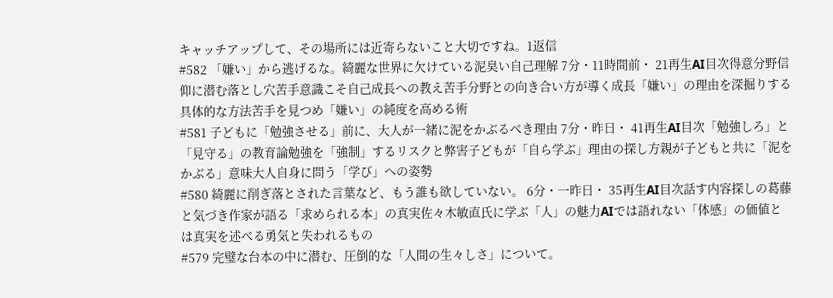キャッチアップして、その場所には近寄らないこと大切ですね。1返信
#582 「嫌い」から逃げるな。綺麗な世界に欠けている泥臭い自己理解 7分・11時間前・ 21再生AI目次得意分野信仰に潜む落とし穴苦手意識こそ自己成長への教え苦手分野との向き合い方が導く成長「嫌い」の理由を深掘りする具体的な方法苦手を見つめ「嫌い」の純度を高める術
#581 子どもに「勉強させる」前に、大人が一緒に泥をかぶるべき理由 7分・昨日・ 41再生AI目次「勉強しろ」と「見守る」の教育論勉強を「強制」するリスクと弊害子どもが「自ら学ぶ」理由の探し方親が子どもと共に「泥をかぶる」意味大人自身に問う「学び」への姿勢
#580 綺麗に削ぎ落とされた言葉など、もう誰も欲していない。 6分・一昨日・ 35再生AI目次話す内容探しの葛藤と気づき作家が語る「求められる本」の真実佐々木敏直氏に学ぶ「人」の魅力AIでは語れない「体感」の価値とは真実を述べる勇気と失われるもの
#579 完璧な台本の中に潜む、圧倒的な「人間の生々しさ」について。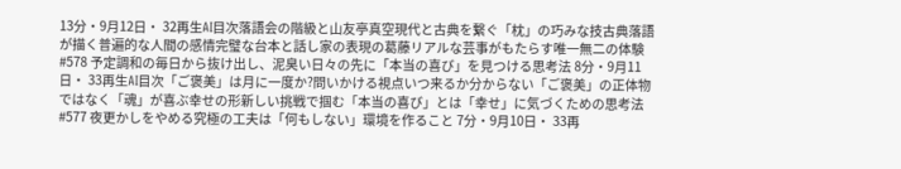13分・9月12日・ 32再生AI目次落語会の階級と山友亭真空現代と古典を繋ぐ「枕」の巧みな技古典落語が描く普遍的な人間の感情完璧な台本と話し家の表現の葛藤リアルな芸事がもたらす唯一無二の体験
#578 予定調和の毎日から抜け出し、泥臭い日々の先に「本当の喜び」を見つける思考法 8分・9月11日・ 33再生AI目次「ご褒美」は月に一度か?問いかける視点いつ来るか分からない「ご褒美」の正体物ではなく「魂」が喜ぶ幸せの形新しい挑戦で掴む「本当の喜び」とは「幸せ」に気づくための思考法
#577 夜更かしをやめる究極の工夫は「何もしない」環境を作ること 7分・9月10日・ 33再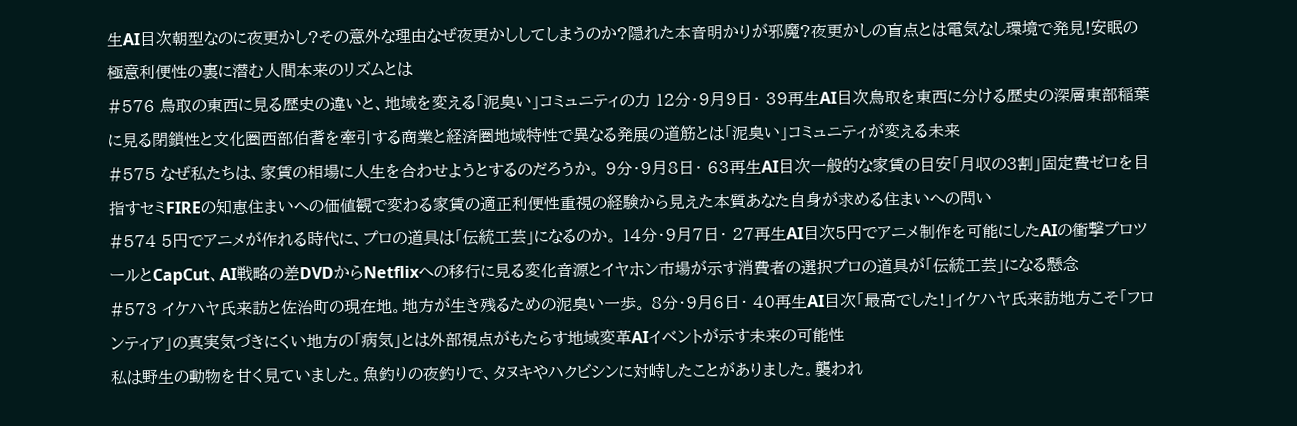生AI目次朝型なのに夜更かし?その意外な理由なぜ夜更かししてしまうのか?隠れた本音明かりが邪魔?夜更かしの盲点とは電気なし環境で発見!安眠の極意利便性の裏に潜む人間本来のリズムとは
#576 鳥取の東西に見る歴史の違いと、地域を変える「泥臭い」コミュニティの力 12分・9月9日・ 39再生AI目次鳥取を東西に分ける歴史の深層東部稲葉に見る閉鎖性と文化圏西部伯耆を牽引する商業と経済圏地域特性で異なる発展の道筋とは「泥臭い」コミュニティが変える未来
#575 なぜ私たちは、家賃の相場に人生を合わせようとするのだろうか。 9分・9月8日・ 63再生AI目次一般的な家賃の目安「月収の3割」固定費ゼロを目指すセミFIREの知恵住まいへの価値観で変わる家賃の適正利便性重視の経験から見えた本質あなた自身が求める住まいへの問い
#574 5円でアニメが作れる時代に、プロの道具は「伝統工芸」になるのか。 14分・9月7日・ 27再生AI目次5円でアニメ制作を可能にしたAIの衝撃プロツールとCapCut、AI戦略の差DVDからNetflixへの移行に見る変化音源とイヤホン市場が示す消費者の選択プロの道具が「伝統工芸」になる懸念
#573 イケハヤ氏来訪と佐治町の現在地。地方が生き残るための泥臭い一歩。 8分・9月6日・ 40再生AI目次「最高でした!」イケハヤ氏来訪地方こそ「フロンティア」の真実気づきにくい地方の「病気」とは外部視点がもたらす地域変革AIイベントが示す未来の可能性
私は野生の動物を甘く見ていました。魚釣りの夜釣りで、タヌキやハクビシンに対峙したことがありました。襲われ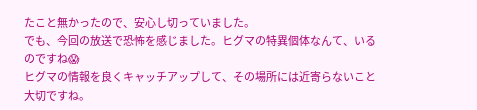たこと無かったので、安心し切っていました。
でも、今回の放送で恐怖を感じました。ヒグマの特異個体なんて、いるのですね😱
ヒグマの情報を良くキャッチアップして、その場所には近寄らないこと大切ですね。